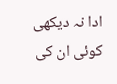ادا نہ دیکھی کوئی ان کی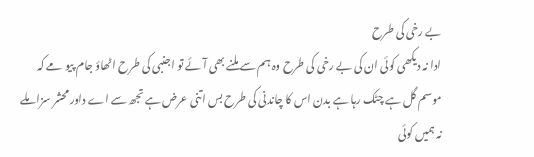بے رخی کی طرح
ادا نہ دیکھی کوئی ان کی بے رخی کی طرح وہ ہم سے ملنے بھی آئے تو اجنبی کی طرح اٹھاؤ جام پیو مے کہ موسم گل ہے چٹک رہا ہے بدن اس کا چاندنی کی طرح بس اتنی عرض ہے تجھ سے اے داور محشر سزا ملے نہ ہمیں کوئی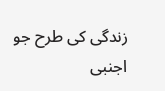زندگی کی طرح جو اجنبی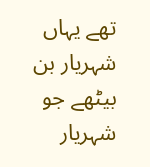تھے یہاں شہریار بن بیٹھے جو شہریار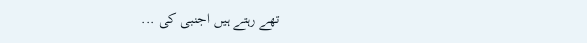تھے رہتے ہیں اجنبی کی ...